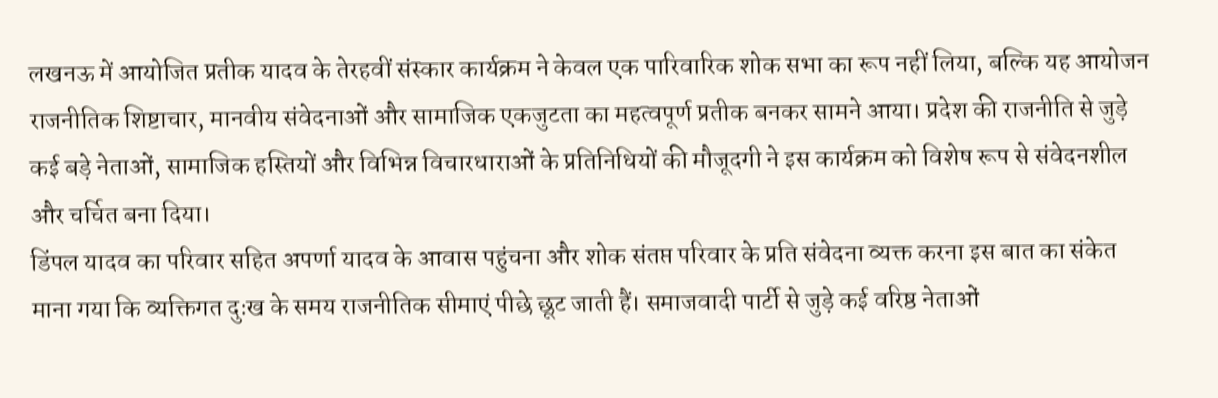लखनऊ में आयोजित प्रतीक यादव के तेरहवीं संस्कार कार्यक्रम ने केवल एक पारिवारिक शोक सभा का रूप नहीं लिया, बल्कि यह आयोजन राजनीतिक शिष्टाचार, मानवीय संवेदनाओं और सामाजिक एकजुटता का महत्वपूर्ण प्रतीक बनकर सामने आया। प्रदेश की राजनीति से जुड़े कई बड़े नेताओं, सामाजिक हस्तियों और विभिन्न विचारधाराओं के प्रतिनिधियों की मौजूदगी ने इस कार्यक्रम को विशेष रूप से संवेदनशील और चर्चित बना दिया।
डिंपल यादव का परिवार सहित अपर्णा यादव के आवास पहुंचना और शोक संतप्त परिवार के प्रति संवेदना व्यक्त करना इस बात का संकेत माना गया कि व्यक्तिगत दुःख के समय राजनीतिक सीमाएं पीछे छूट जाती हैं। समाजवादी पार्टी से जुड़े कई वरिष्ठ नेताओं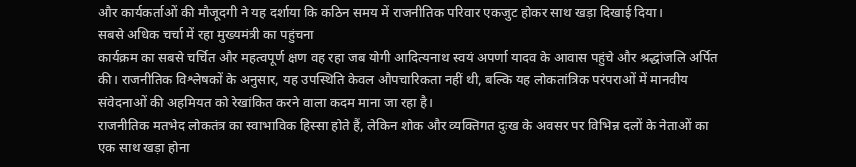और कार्यकर्ताओं की मौजूदगी ने यह दर्शाया कि कठिन समय में राजनीतिक परिवार एकजुट होकर साथ खड़ा दिखाई दिया।
सबसे अधिक चर्चा में रहा मुख्यमंत्री का पहुंचना
कार्यक्रम का सबसे चर्चित और महत्वपूर्ण क्षण वह रहा जब योगी आदित्यनाथ स्वयं अपर्णा यादव के आवास पहुंचे और श्रद्धांजलि अर्पित की। राजनीतिक विश्लेषकों के अनुसार, यह उपस्थिति केवल औपचारिकता नहीं थी, बल्कि यह लोकतांत्रिक परंपराओं में मानवीय संवेदनाओं की अहमियत को रेखांकित करने वाला कदम माना जा रहा है।
राजनीतिक मतभेद लोकतंत्र का स्वाभाविक हिस्सा होते हैं, लेकिन शोक और व्यक्तिगत दुःख के अवसर पर विभिन्न दलों के नेताओं का एक साथ खड़ा होना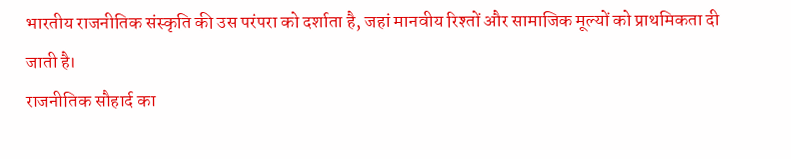भारतीय राजनीतिक संस्कृति की उस परंपरा को दर्शाता है, जहां मानवीय रिश्तों और सामाजिक मूल्यों को प्राथमिकता दी जाती है।
राजनीतिक सौहार्द का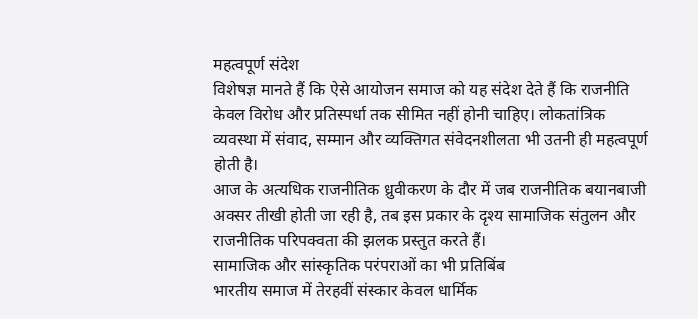महत्वपूर्ण संदेश
विशेषज्ञ मानते हैं कि ऐसे आयोजन समाज को यह संदेश देते हैं कि राजनीति केवल विरोध और प्रतिस्पर्धा तक सीमित नहीं होनी चाहिए। लोकतांत्रिक व्यवस्था में संवाद, सम्मान और व्यक्तिगत संवेदनशीलता भी उतनी ही महत्वपूर्ण होती है।
आज के अत्यधिक राजनीतिक ध्रुवीकरण के दौर में जब राजनीतिक बयानबाजी अक्सर तीखी होती जा रही है, तब इस प्रकार के दृश्य सामाजिक संतुलन और राजनीतिक परिपक्वता की झलक प्रस्तुत करते हैं।
सामाजिक और सांस्कृतिक परंपराओं का भी प्रतिबिंब
भारतीय समाज में तेरहवीं संस्कार केवल धार्मिक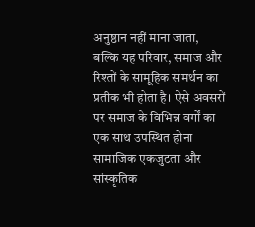अनुष्ठान नहीं माना जाता, बल्कि यह परिवार, समाज और रिश्तों के सामूहिक समर्थन का प्रतीक भी होता है। ऐसे अवसरों पर समाज के विभिन्न वर्गों का एक साथ उपस्थित होना सामाजिक एकजुटता और सांस्कृतिक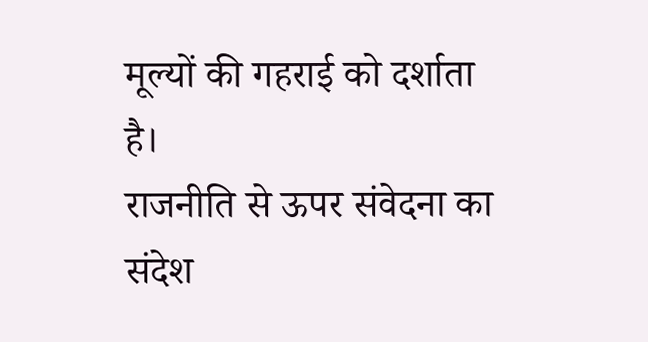मूल्यों की गहराई को दर्शाता है।
राजनीति से ऊपर संवेदना का संदेश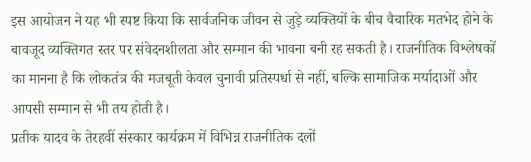इस आयोजन ने यह भी स्पष्ट किया कि सार्वजनिक जीवन से जुड़े व्यक्तियों के बीच वैचारिक मतभेद होने के बावजूद व्यक्तिगत स्तर पर संवेदनशीलता और सम्मान की भावना बनी रह सकती है। राजनीतिक विश्लेषकों का मानना है कि लोकतंत्र की मजबूती केवल चुनावी प्रतिस्पर्धा से नहीं, बल्कि सामाजिक मर्यादाओं और आपसी सम्मान से भी तय होती है।
प्रतीक यादव के तेरहवीं संस्कार कार्यक्रम में विभिन्न राजनीतिक दलों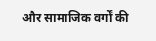और सामाजिक वर्गों की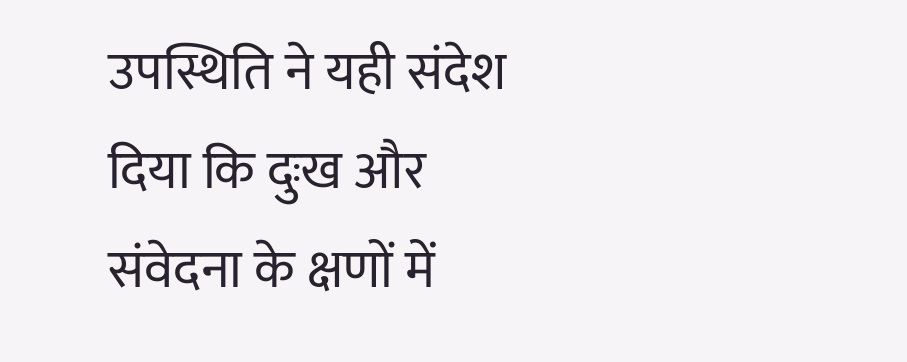उपस्थिति ने यही संदेश दिया कि दुःख और संवेदना के क्षणों में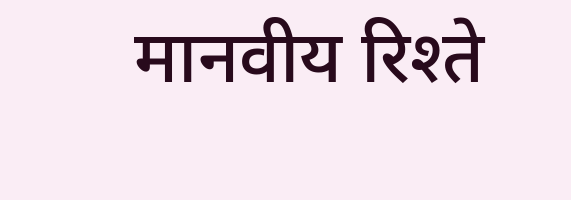मानवीय रिश्ते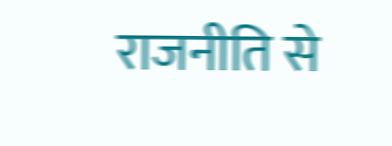राजनीति से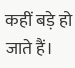कहीं बड़े हो जाते हैं।